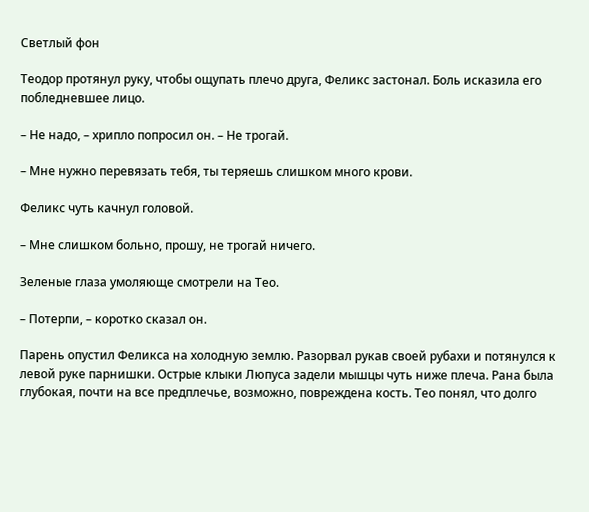Светлый фон

Теодор протянул руку, чтобы ощупать плечо друга, Феликс застонал. Боль исказила его побледневшее лицо.

– Не надо, – хрипло попросил он. – Не трогай.

– Мне нужно перевязать тебя, ты теряешь слишком много крови.

Феликс чуть качнул головой.

– Мне слишком больно, прошу, не трогай ничего.

Зеленые глаза умоляюще смотрели на Тео.

– Потерпи, – коротко сказал он.

Парень опустил Феликса на холодную землю. Разорвал рукав своей рубахи и потянулся к левой руке парнишки. Острые клыки Люпуса задели мышцы чуть ниже плеча. Рана была глубокая, почти на все предплечье, возможно, повреждена кость. Тео понял, что долго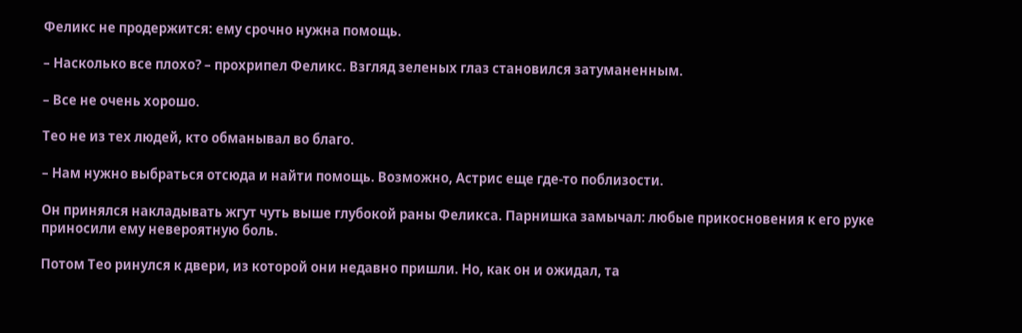Феликс не продержится: ему срочно нужна помощь.

– Насколько все плохо? – прохрипел Феликс. Взгляд зеленых глаз становился затуманенным.

– Все не очень хорошо.

Тео не из тех людей, кто обманывал во благо.

– Нам нужно выбраться отсюда и найти помощь. Возможно, Астрис еще где-то поблизости.

Он принялся накладывать жгут чуть выше глубокой раны Феликса. Парнишка замычал: любые прикосновения к его руке приносили ему невероятную боль.

Потом Тео ринулся к двери, из которой они недавно пришли. Но, как он и ожидал, та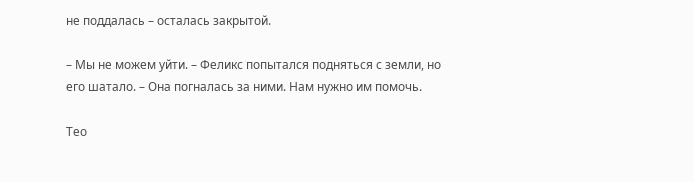не поддалась – осталась закрытой.

– Мы не можем уйти. – Феликс попытался подняться с земли, но его шатало. – Она погналась за ними. Нам нужно им помочь.

Тео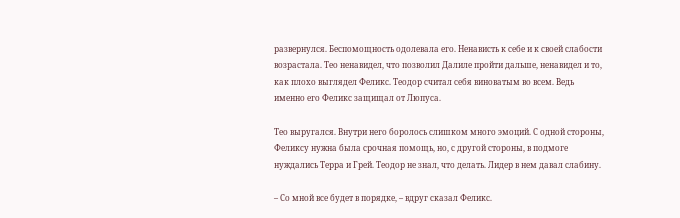развернулся. Беспомощность одолевала его. Ненависть к себе и к своей слабости возрастала. Тео ненавидел, что позволил Далиле пройти дальше, ненавидел и то, как плохо выглядел Феликс. Теодор считал себя виноватым во всем. Ведь именно его Феликс защищал от Люпуса.

Тео выругался. Внутри него боролось слишком много эмоций. С одной стороны, Феликсу нужна была срочная помощь, но, с другой стороны, в подмоге нуждались Терра и Грей. Теодор не знал, что делать. Лидер в нем давал слабину.

– Со мной все будет в порядке, – вдруг сказал Феликс.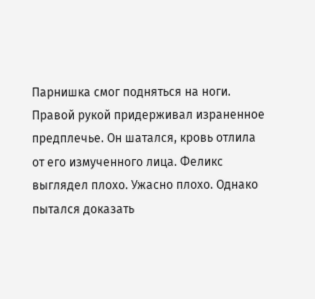Парнишка смог подняться на ноги. Правой рукой придерживал израненное предплечье. Он шатался, кровь отлила от его измученного лица. Феликс выглядел плохо. Ужасно плохо. Однако пытался доказать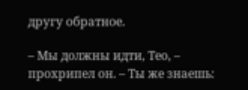другу обратное.

– Мы должны идти, Тео, – прохрипел он. – Ты же знаешь: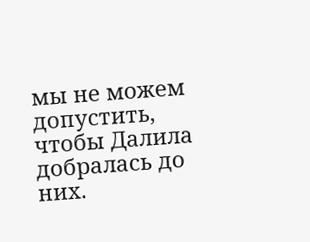мы не можем допустить, чтобы Далила добралась до них.